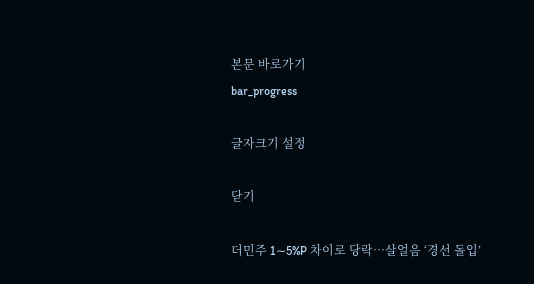본문 바로가기
bar_progress

글자크기 설정

닫기

더민주 1∼5%P 차이로 당락…살얼음 ‘경선 돌입’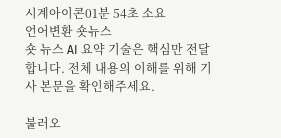시계아이콘01분 54초 소요
언어변환 숏뉴스
숏 뉴스 AI 요약 기술은 핵심만 전달합니다. 전체 내용의 이해를 위해 기사 본문을 확인해주세요.

불러오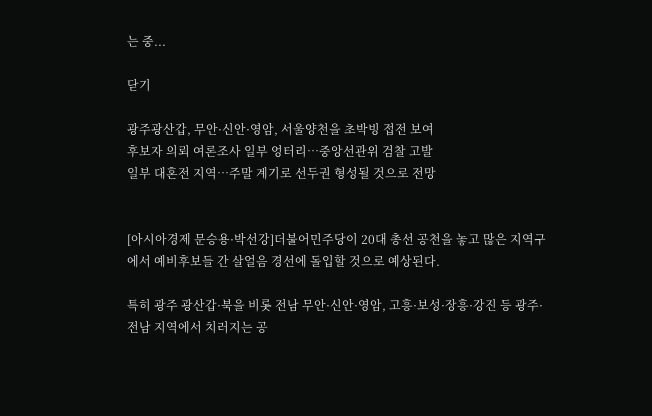는 중...

닫기

광주광산갑, 무안·신안·영암, 서울양천을 초박빙 접전 보여
후보자 의뢰 여론조사 일부 엉터리…중앙선관위 검찰 고발
일부 대혼전 지역…주말 계기로 선두권 형성될 것으로 전망


[아시아경제 문승용·박선강]더불어민주당이 20대 총선 공천을 놓고 많은 지역구에서 예비후보들 간 살얼음 경선에 돌입할 것으로 예상된다.

특히 광주 광산갑·북을 비롯 전남 무안·신안·영암, 고흥·보성·장흥·강진 등 광주·전남 지역에서 치러지는 공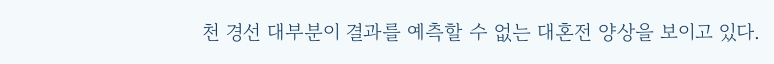천 경선 대부분이 결과를 예측할 수 없는 대혼전 양상을 보이고 있다.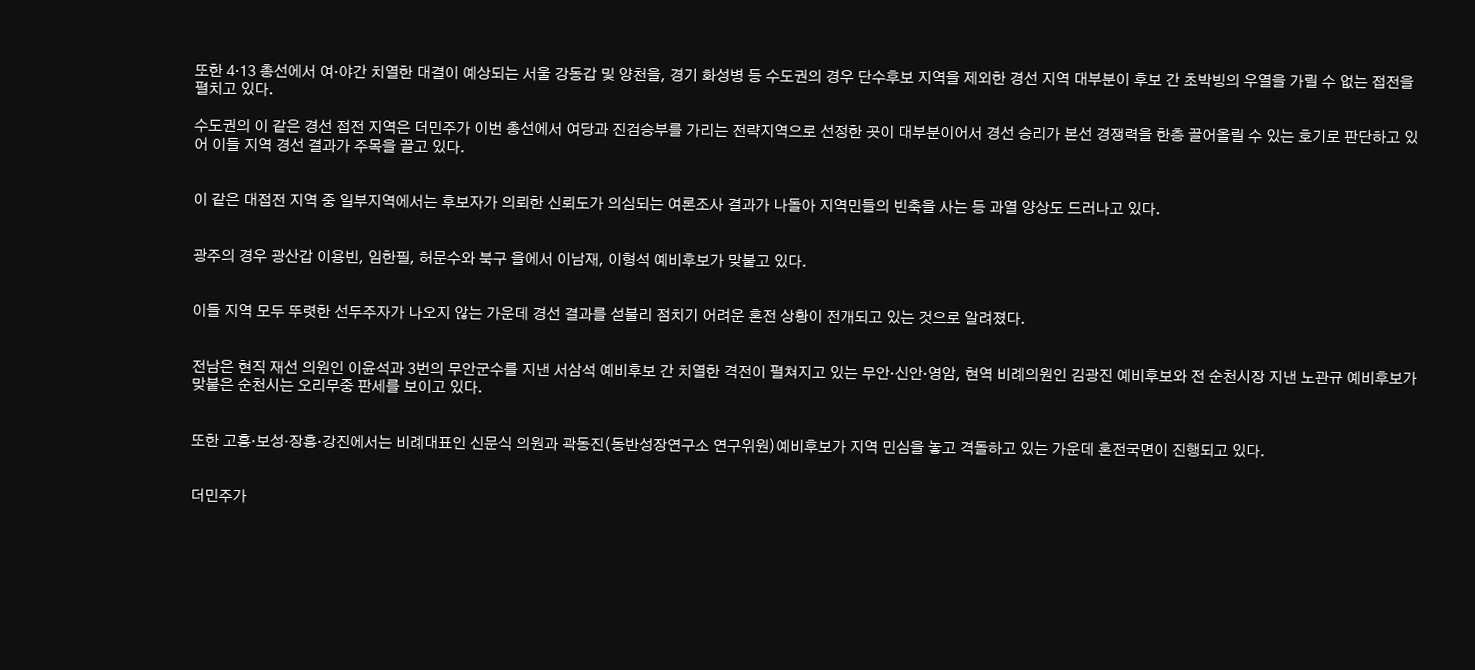또한 4·13 총선에서 여·야간 치열한 대결이 예상되는 서울 강동갑 및 양천을, 경기 화성병 등 수도권의 경우 단수후보 지역을 제외한 경선 지역 대부분이 후보 간 초박빙의 우열을 가릴 수 없는 접전을 펼치고 있다.

수도권의 이 같은 경선 접전 지역은 더민주가 이번 총선에서 여당과 진검승부를 가리는 전략지역으로 선정한 곳이 대부분이어서 경선 승리가 본선 경쟁력을 한층 끌어올릴 수 있는 호기로 판단하고 있어 이들 지역 경선 결과가 주목을 끌고 있다.


이 같은 대접전 지역 중 일부지역에서는 후보자가 의뢰한 신뢰도가 의심되는 여론조사 결과가 나돌아 지역민들의 빈축을 사는 등 과열 양상도 드러나고 있다.


광주의 경우 광산갑 이용빈, 임한필, 허문수와 북구 을에서 이남재, 이형석 예비후보가 맞붙고 있다.


이들 지역 모두 뚜렷한 선두주자가 나오지 않는 가운데 경선 결과를 섣불리 점치기 어려운 혼전 상황이 전개되고 있는 것으로 알려졌다.


전남은 현직 재선 의원인 이윤석과 3번의 무안군수를 지낸 서삼석 예비후보 간 치열한 격전이 펼쳐지고 있는 무안·신안·영암, 현역 비례의원인 김광진 예비후보와 전 순천시장 지낸 노관규 예비후보가 맞붙은 순천시는 오리무중 판세를 보이고 있다.


또한 고흥·보성·장흥·강진에서는 비례대표인 신문식 의원과 곽동진(동반성장연구소 연구위원)예비후보가 지역 민심을 놓고 격돌하고 있는 가운데 혼전국면이 진행되고 있다.


더민주가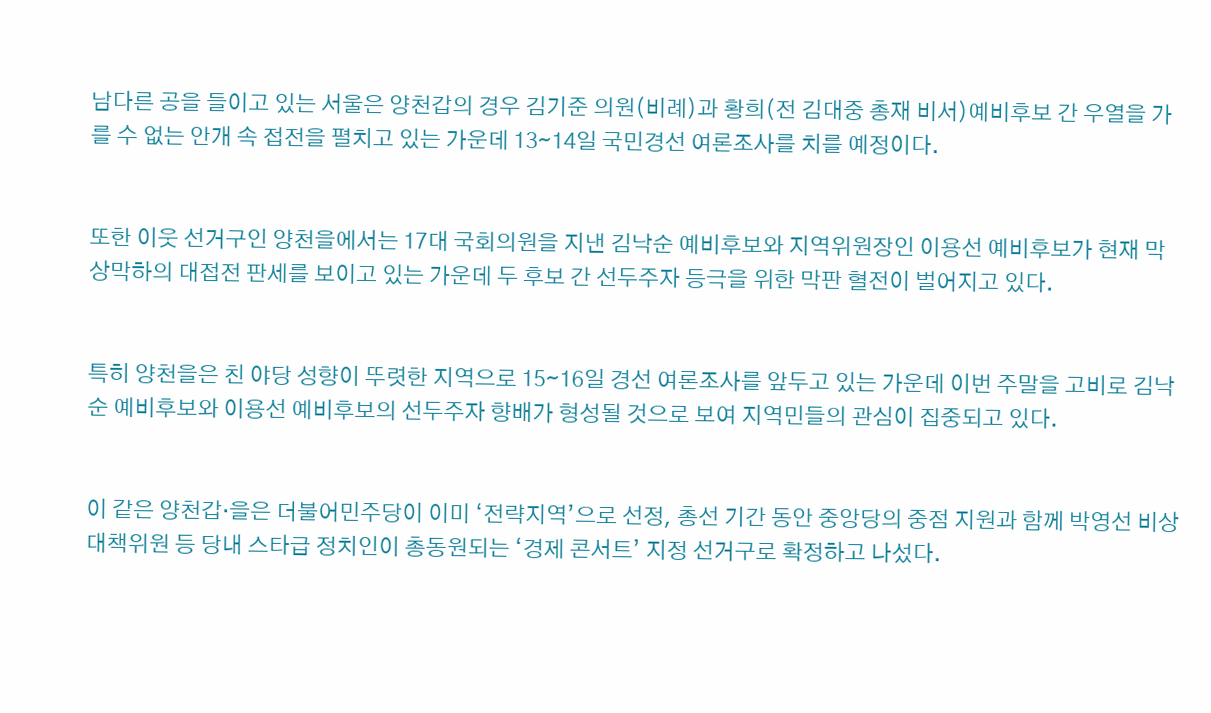남다른 공을 들이고 있는 서울은 양천갑의 경우 김기준 의원(비례)과 황희(전 김대중 총재 비서)예비후보 간 우열을 가를 수 없는 안개 속 접전을 펼치고 있는 가운데 13∼14일 국민경선 여론조사를 치를 예정이다.


또한 이웃 선거구인 양천을에서는 17대 국회의원을 지낸 김낙순 예비후보와 지역위원장인 이용선 예비후보가 현재 막상막하의 대접전 판세를 보이고 있는 가운데 두 후보 간 선두주자 등극을 위한 막판 혈전이 벌어지고 있다.


특히 양천을은 친 야당 성향이 뚜렷한 지역으로 15∼16일 경선 여론조사를 앞두고 있는 가운데 이번 주말을 고비로 김낙순 예비후보와 이용선 예비후보의 선두주자 향배가 형성될 것으로 보여 지역민들의 관심이 집중되고 있다.


이 같은 양천갑·을은 더불어민주당이 이미 ‘전략지역’으로 선정, 총선 기간 동안 중앙당의 중점 지원과 함께 박영선 비상대책위원 등 당내 스타급 정치인이 총동원되는 ‘경제 콘서트’ 지정 선거구로 확정하고 나섰다.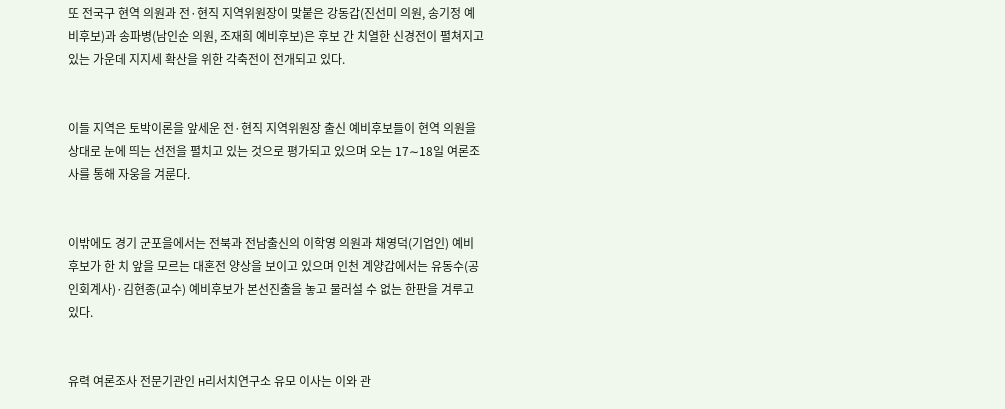또 전국구 현역 의원과 전·현직 지역위원장이 맞붙은 강동갑(진선미 의원, 송기정 예비후보)과 송파병(남인순 의원, 조재희 예비후보)은 후보 간 치열한 신경전이 펼쳐지고 있는 가운데 지지세 확산을 위한 각축전이 전개되고 있다.


이들 지역은 토박이론을 앞세운 전·현직 지역위원장 출신 예비후보들이 현역 의원을 상대로 눈에 띄는 선전을 펼치고 있는 것으로 평가되고 있으며 오는 17∼18일 여론조사를 통해 자웅을 겨룬다.


이밖에도 경기 군포을에서는 전북과 전남출신의 이학영 의원과 채영덕(기업인) 예비후보가 한 치 앞을 모르는 대혼전 양상을 보이고 있으며 인천 계양갑에서는 유동수(공인회계사)·김현종(교수) 예비후보가 본선진출을 놓고 물러설 수 없는 한판을 겨루고 있다.


유력 여론조사 전문기관인 H리서치연구소 유모 이사는 이와 관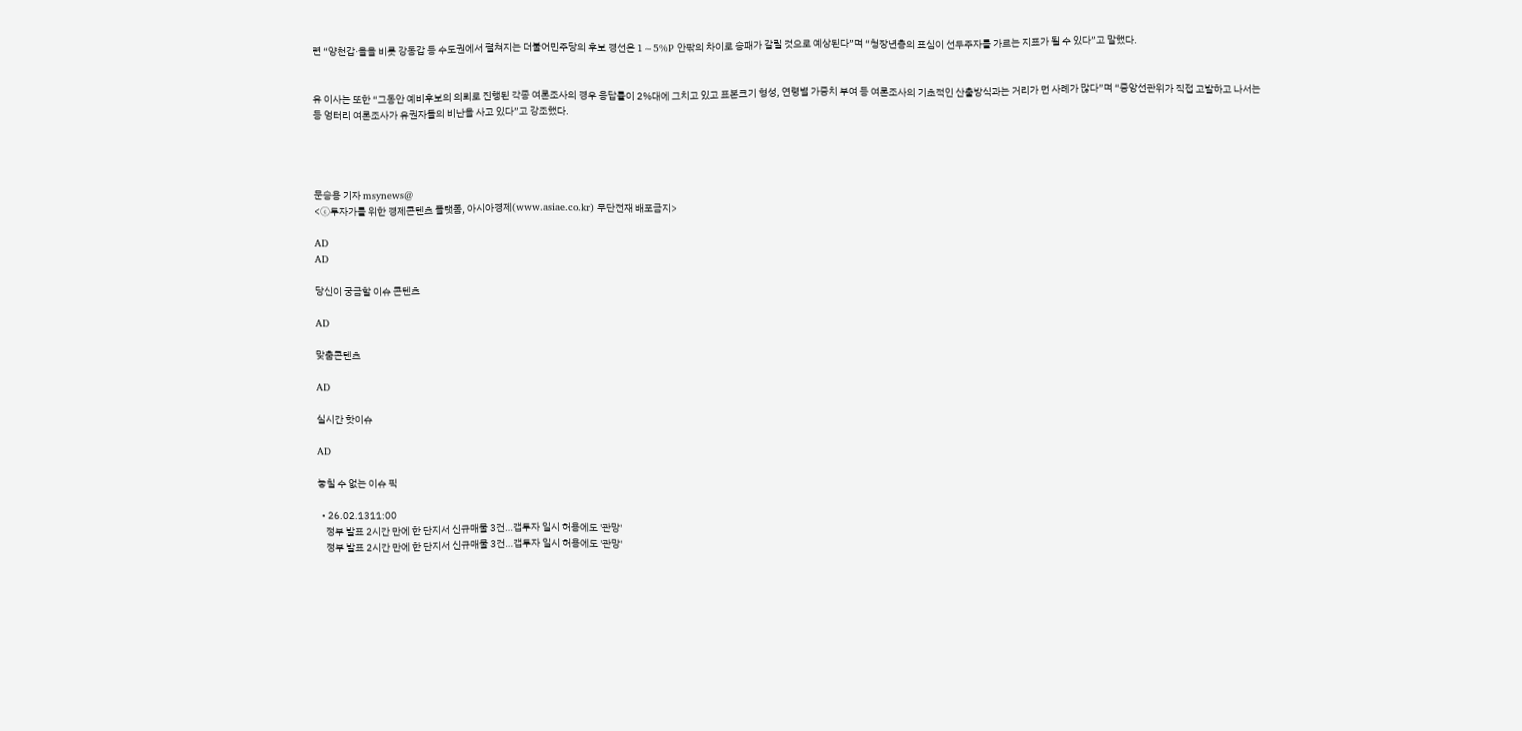련 “양천갑·을을 비롯 강동갑 등 수도권에서 펼쳐지는 더불어민주당의 후보 경선은 1∼5%P 안팎의 차이로 승패가 갈릴 것으로 예상된다”며 “청장년층의 표심이 선두주자를 가르는 지표가 될 수 있다”고 말했다.


유 이사는 또한 “그동안 예비후보의 의뢰로 진행된 각종 여론조사의 경우 응답률이 2%대에 그치고 있고 표본크기 형성, 연령별 가중치 부여 등 여론조사의 기초적인 산출방식과는 거리가 먼 사례가 많다”며 “중앙선관위가 직접 고발하고 나서는 등 엉터리 여론조사가 유권자들의 비난을 사고 있다”고 강조했다.




문승용 기자 msynews@
<ⓒ투자가를 위한 경제콘텐츠 플랫폼, 아시아경제(www.asiae.co.kr) 무단전재 배포금지>

AD
AD

당신이 궁금할 이슈 콘텐츠

AD

맞춤콘텐츠

AD

실시간 핫이슈

AD

놓칠 수 없는 이슈 픽

  • 26.02.1311:00
    정부 발표 2시간 만에 한 단지서 신규매물 3건…갭투자 일시 허용에도 '관망'
    정부 발표 2시간 만에 한 단지서 신규매물 3건…갭투자 일시 허용에도 '관망'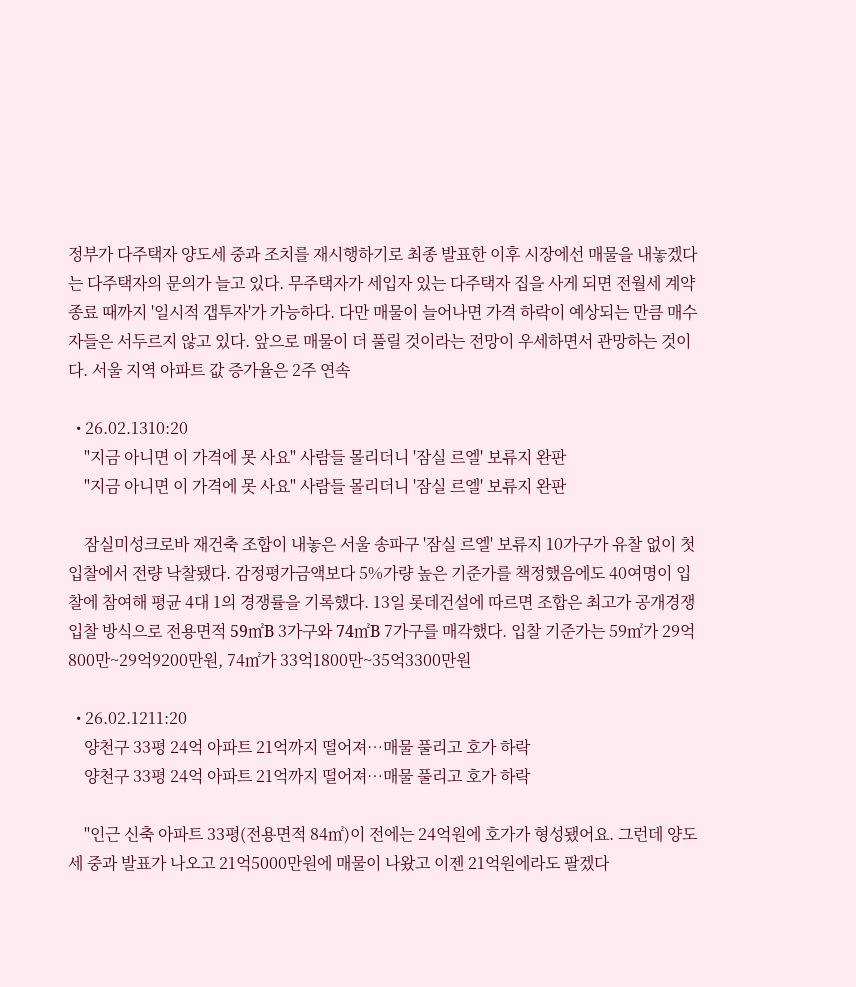정부가 다주택자 양도세 중과 조치를 재시행하기로 최종 발표한 이후 시장에선 매물을 내놓겠다는 다주택자의 문의가 늘고 있다. 무주택자가 세입자 있는 다주택자 집을 사게 되면 전월세 계약 종료 때까지 '일시적 갭투자'가 가능하다. 다만 매물이 늘어나면 가격 하락이 예상되는 만큼 매수자들은 서두르지 않고 있다. 앞으로 매물이 더 풀릴 것이라는 전망이 우세하면서 관망하는 것이다. 서울 지역 아파트 값 증가율은 2주 연속

  • 26.02.1310:20
    "지금 아니면 이 가격에 못 사요" 사람들 몰리더니 '잠실 르엘' 보류지 완판
    "지금 아니면 이 가격에 못 사요" 사람들 몰리더니 '잠실 르엘' 보류지 완판

    잠실미성크로바 재건축 조합이 내놓은 서울 송파구 '잠실 르엘' 보류지 10가구가 유찰 없이 첫 입찰에서 전량 낙찰됐다. 감정평가금액보다 5%가량 높은 기준가를 책정했음에도 40여명이 입찰에 참여해 평균 4대 1의 경쟁률을 기록했다. 13일 롯데건설에 따르면 조합은 최고가 공개경쟁입찰 방식으로 전용면적 59㎡B 3가구와 74㎡B 7가구를 매각했다. 입찰 기준가는 59㎡가 29억800만~29억9200만원, 74㎡가 33억1800만~35억3300만원

  • 26.02.1211:20
    양천구 33평 24억 아파트 21억까지 떨어져…매물 풀리고 호가 하락
    양천구 33평 24억 아파트 21억까지 떨어져…매물 풀리고 호가 하락

    "인근 신축 아파트 33평(전용면적 84㎡)이 전에는 24억원에 호가가 형성됐어요. 그런데 양도세 중과 발표가 나오고 21억5000만원에 매물이 나왔고 이젠 21억원에라도 팔겠다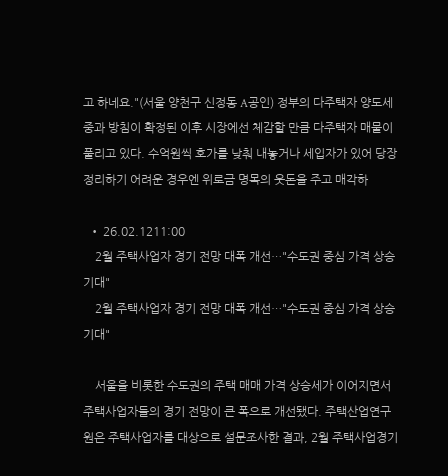고 하네요."(서울 양천구 신정동 A공인) 정부의 다주택자 양도세 중과 방침이 확정된 이후 시장에선 체감할 만큼 다주택자 매물이 풀리고 있다. 수억원씩 호가를 낮춰 내놓거나 세입자가 있어 당장 정리하기 어려운 경우엔 위로금 명목의 웃돈을 주고 매각하

  • 26.02.1211:00
    2월 주택사업자 경기 전망 대폭 개선…"수도권 중심 가격 상승 기대"
    2월 주택사업자 경기 전망 대폭 개선…"수도권 중심 가격 상승 기대"

    서울을 비롯한 수도권의 주택 매매 가격 상승세가 이어지면서 주택사업자들의 경기 전망이 큰 폭으로 개선됐다. 주택산업연구원은 주택사업자를 대상으로 설문조사한 결과, 2월 주택사업경기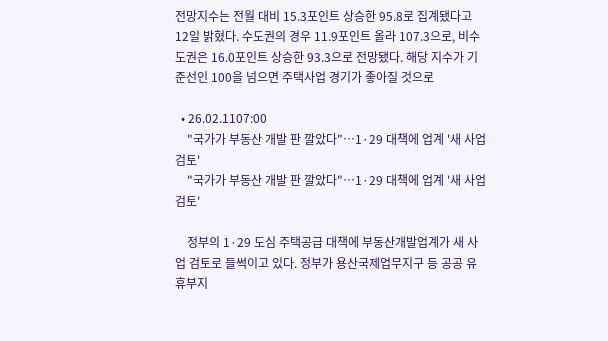전망지수는 전월 대비 15.3포인트 상승한 95.8로 집계됐다고 12일 밝혔다. 수도권의 경우 11.9포인트 올라 107.3으로, 비수도권은 16.0포인트 상승한 93.3으로 전망됐다. 해당 지수가 기준선인 100을 넘으면 주택사업 경기가 좋아질 것으로

  • 26.02.1107:00
    "국가가 부동산 개발 판 깔았다"…1·29 대책에 업계 '새 사업 검토'
    "국가가 부동산 개발 판 깔았다"…1·29 대책에 업계 '새 사업 검토'

    정부의 1·29 도심 주택공급 대책에 부동산개발업계가 새 사업 검토로 들썩이고 있다. 정부가 용산국제업무지구 등 공공 유휴부지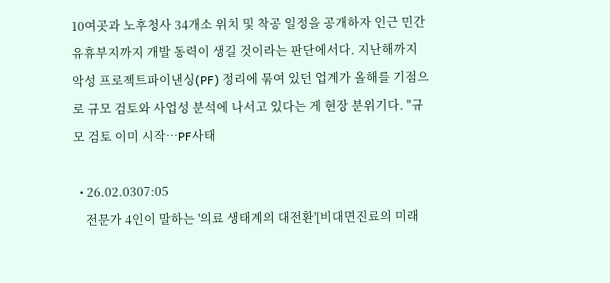10여곳과 노후청사 34개소 위치 및 착공 일정을 공개하자 인근 민간 유휴부지까지 개발 동력이 생길 것이라는 판단에서다. 지난해까지 악성 프로젝트파이낸싱(PF) 정리에 묶여 있던 업계가 올해를 기점으로 규모 검토와 사업성 분석에 나서고 있다는 게 현장 분위기다. "규모 검토 이미 시작…PF사태

  • 26.02.0307:05
    전문가 4인이 말하는 '의료 생태계의 대전환'[비대면진료의 미래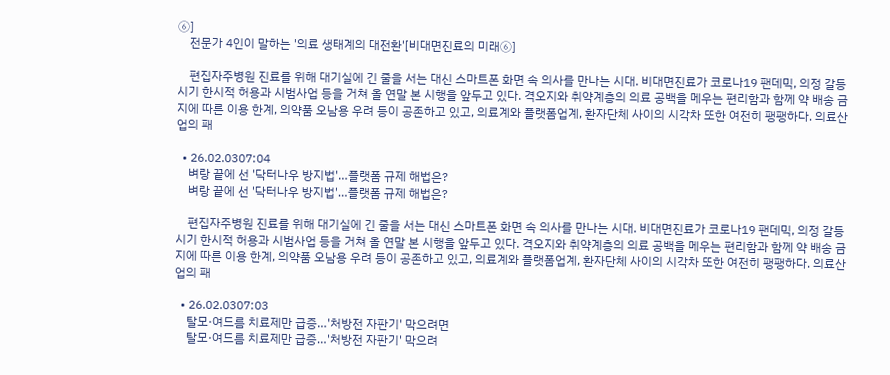⑥]
    전문가 4인이 말하는 '의료 생태계의 대전환'[비대면진료의 미래⑥]

    편집자주병원 진료를 위해 대기실에 긴 줄을 서는 대신 스마트폰 화면 속 의사를 만나는 시대. 비대면진료가 코로나19 팬데믹, 의정 갈등 시기 한시적 허용과 시범사업 등을 거쳐 올 연말 본 시행을 앞두고 있다. 격오지와 취약계층의 의료 공백을 메우는 편리함과 함께 약 배송 금지에 따른 이용 한계, 의약품 오남용 우려 등이 공존하고 있고, 의료계와 플랫폼업계, 환자단체 사이의 시각차 또한 여전히 팽팽하다. 의료산업의 패

  • 26.02.0307:04
    벼랑 끝에 선 '닥터나우 방지법'…플랫폼 규제 해법은?
    벼랑 끝에 선 '닥터나우 방지법'…플랫폼 규제 해법은?

    편집자주병원 진료를 위해 대기실에 긴 줄을 서는 대신 스마트폰 화면 속 의사를 만나는 시대. 비대면진료가 코로나19 팬데믹, 의정 갈등 시기 한시적 허용과 시범사업 등을 거쳐 올 연말 본 시행을 앞두고 있다. 격오지와 취약계층의 의료 공백을 메우는 편리함과 함께 약 배송 금지에 따른 이용 한계, 의약품 오남용 우려 등이 공존하고 있고, 의료계와 플랫폼업계, 환자단체 사이의 시각차 또한 여전히 팽팽하다. 의료산업의 패

  • 26.02.0307:03
    탈모·여드름 치료제만 급증…'처방전 자판기' 막으려면
    탈모·여드름 치료제만 급증…'처방전 자판기' 막으려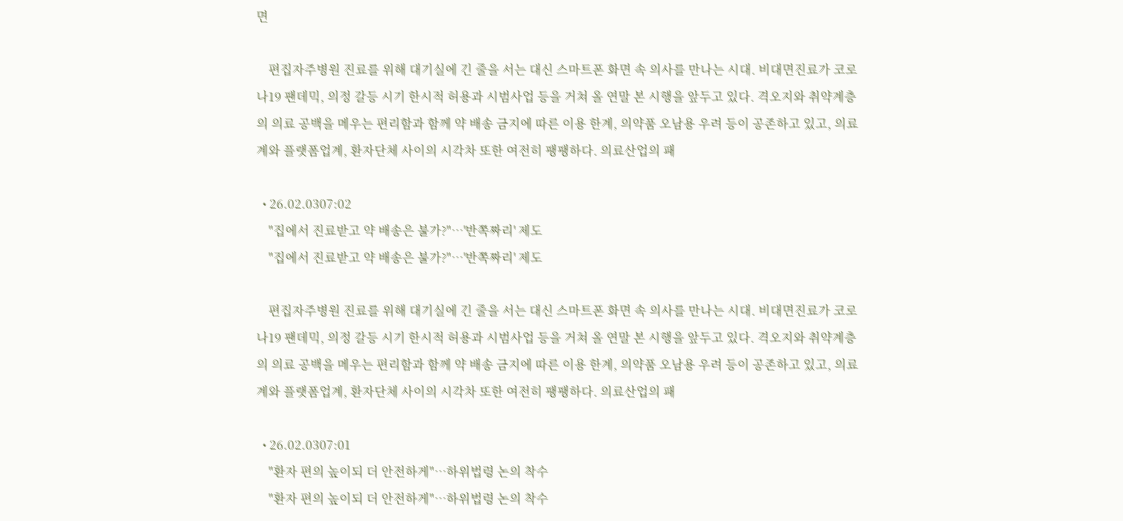면

    편집자주병원 진료를 위해 대기실에 긴 줄을 서는 대신 스마트폰 화면 속 의사를 만나는 시대. 비대면진료가 코로나19 팬데믹, 의정 갈등 시기 한시적 허용과 시범사업 등을 거쳐 올 연말 본 시행을 앞두고 있다. 격오지와 취약계층의 의료 공백을 메우는 편리함과 함께 약 배송 금지에 따른 이용 한계, 의약품 오남용 우려 등이 공존하고 있고, 의료계와 플랫폼업계, 환자단체 사이의 시각차 또한 여전히 팽팽하다. 의료산업의 패

  • 26.02.0307:02
    "집에서 진료받고 약 배송은 불가?"…'반쪽짜리' 제도
    "집에서 진료받고 약 배송은 불가?"…'반쪽짜리' 제도

    편집자주병원 진료를 위해 대기실에 긴 줄을 서는 대신 스마트폰 화면 속 의사를 만나는 시대. 비대면진료가 코로나19 팬데믹, 의정 갈등 시기 한시적 허용과 시범사업 등을 거쳐 올 연말 본 시행을 앞두고 있다. 격오지와 취약계층의 의료 공백을 메우는 편리함과 함께 약 배송 금지에 따른 이용 한계, 의약품 오남용 우려 등이 공존하고 있고, 의료계와 플랫폼업계, 환자단체 사이의 시각차 또한 여전히 팽팽하다. 의료산업의 패

  • 26.02.0307:01
    "환자 편의 높이되 더 안전하게"…하위법령 논의 착수
    "환자 편의 높이되 더 안전하게"…하위법령 논의 착수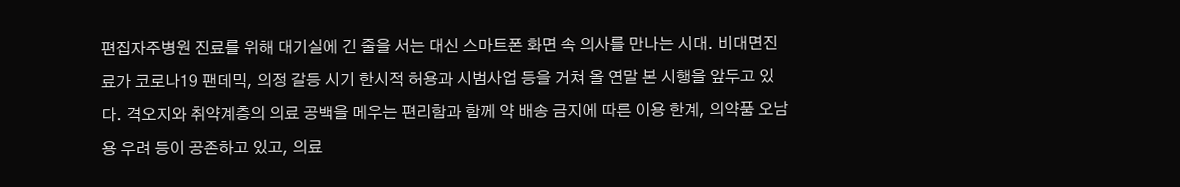편집자주병원 진료를 위해 대기실에 긴 줄을 서는 대신 스마트폰 화면 속 의사를 만나는 시대. 비대면진료가 코로나19 팬데믹, 의정 갈등 시기 한시적 허용과 시범사업 등을 거쳐 올 연말 본 시행을 앞두고 있다. 격오지와 취약계층의 의료 공백을 메우는 편리함과 함께 약 배송 금지에 따른 이용 한계, 의약품 오남용 우려 등이 공존하고 있고, 의료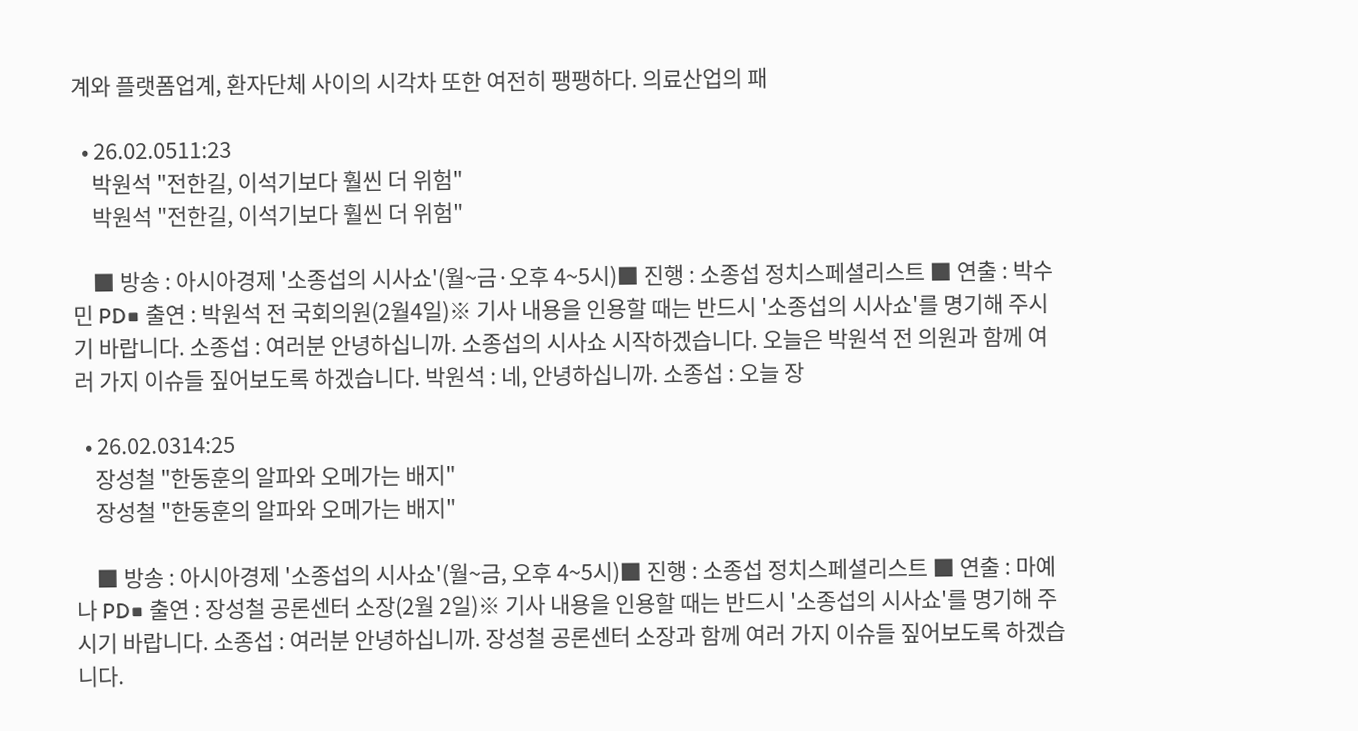계와 플랫폼업계, 환자단체 사이의 시각차 또한 여전히 팽팽하다. 의료산업의 패

  • 26.02.0511:23
    박원석 "전한길, 이석기보다 훨씬 더 위험"
    박원석 "전한길, 이석기보다 훨씬 더 위험"

    ■ 방송 : 아시아경제 '소종섭의 시사쇼'(월~금·오후 4~5시)■ 진행 : 소종섭 정치스페셜리스트 ■ 연출 : 박수민 PD■ 출연 : 박원석 전 국회의원(2월4일)※ 기사 내용을 인용할 때는 반드시 '소종섭의 시사쇼'를 명기해 주시기 바랍니다. 소종섭 : 여러분 안녕하십니까. 소종섭의 시사쇼 시작하겠습니다. 오늘은 박원석 전 의원과 함께 여러 가지 이슈들 짚어보도록 하겠습니다. 박원석 : 네, 안녕하십니까. 소종섭 : 오늘 장

  • 26.02.0314:25
    장성철 "한동훈의 알파와 오메가는 배지"
    장성철 "한동훈의 알파와 오메가는 배지"

    ■ 방송 : 아시아경제 '소종섭의 시사쇼'(월~금, 오후 4~5시)■ 진행 : 소종섭 정치스페셜리스트 ■ 연출 : 마예나 PD■ 출연 : 장성철 공론센터 소장(2월 2일)※ 기사 내용을 인용할 때는 반드시 '소종섭의 시사쇼'를 명기해 주시기 바랍니다. 소종섭 : 여러분 안녕하십니까. 장성철 공론센터 소장과 함께 여러 가지 이슈들 짚어보도록 하겠습니다.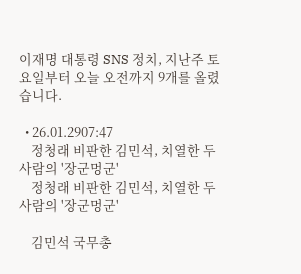이재명 대통령 SNS 정치, 지난주 토요일부터 오늘 오전까지 9개를 올렸습니다.

  • 26.01.2907:47
    정청래 비판한 김민석, 치열한 두 사람의 '장군멍군'
    정청래 비판한 김민석, 치열한 두 사람의 '장군멍군'

    김민석 국무총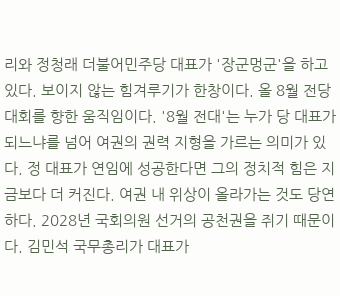리와 정청래 더불어민주당 대표가 '장군멍군'을 하고 있다. 보이지 않는 힘겨루기가 한창이다. 올 8월 전당대회를 향한 움직임이다. '8월 전대'는 누가 당 대표가 되느냐를 넘어 여권의 권력 지형을 가르는 의미가 있다. 정 대표가 연임에 성공한다면 그의 정치적 힘은 지금보다 더 커진다. 여권 내 위상이 올라가는 것도 당연하다. 2028년 국회의원 선거의 공천권을 쥐기 때문이다. 김민석 국무총리가 대표가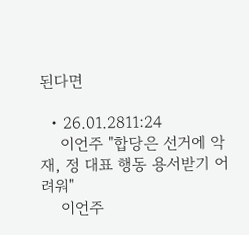된다면

  • 26.01.2811:24
    이언주 "합당은 선거에 악재, 정 대표 행동 용서받기 어려워"
    이언주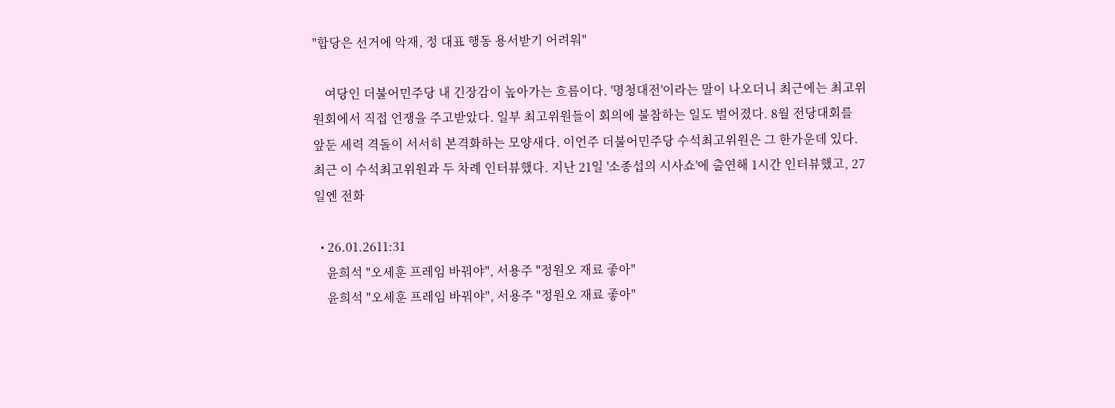"합당은 선거에 악재, 정 대표 행동 용서받기 어려워"

    여당인 더불어민주당 내 긴장감이 높아가는 흐름이다. '명청대전'이라는 말이 나오더니 최근에는 최고위원회에서 직접 언쟁을 주고받았다. 일부 최고위원들이 회의에 불참하는 일도 벌어졌다. 8월 전당대회를 앞둔 세력 격돌이 서서히 본격화하는 모양새다. 이언주 더불어민주당 수석최고위원은 그 한가운데 있다. 최근 이 수석최고위원과 두 차례 인터뷰했다. 지난 21일 '소종섭의 시사쇼'에 출연해 1시간 인터뷰했고, 27일엔 전화

  • 26.01.2611:31
    윤희석 "오세훈 프레임 바꿔야", 서용주 "정원오 재료 좋아"
    윤희석 "오세훈 프레임 바꿔야", 서용주 "정원오 재료 좋아"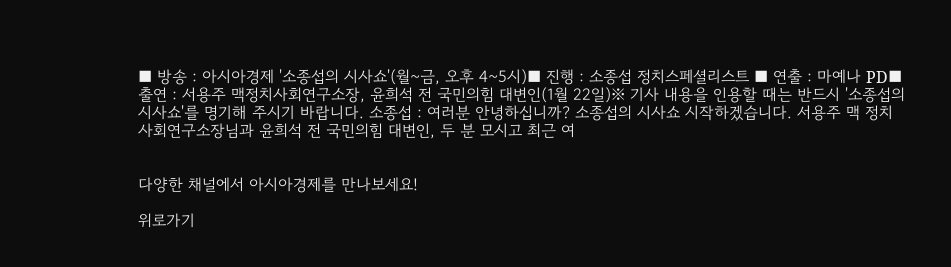■ 방송 : 아시아경제 '소종섭의 시사쇼'(월~금, 오후 4~5시)■ 진행 : 소종섭 정치스페셜리스트 ■ 연출 : 마예나 PD■ 출연 : 서용주 맥정치사회연구소장, 윤희석 전 국민의힘 대변인(1월 22일)※ 기사 내용을 인용할 때는 반드시 '소종섭의 시사쇼'를 명기해 주시기 바랍니다. 소종섭 : 여러분 안녕하십니까? 소종섭의 시사쇼 시작하겠습니다. 서용주 맥 정치사회연구소장님과 윤희석 전 국민의힘 대변인, 두 분 모시고 최근 여


다양한 채널에서 아시아경제를 만나보세요!

위로가기